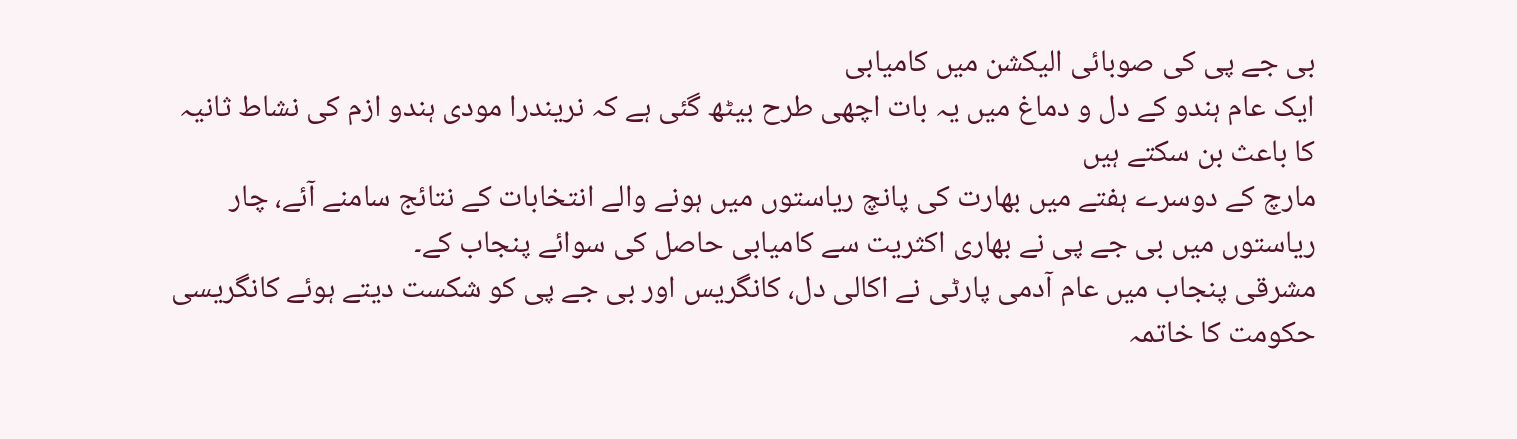بی جے پی کی صوبائی الیکشن میں کامیابی
ایک عام ہندو کے دل و دماغ میں یہ بات اچھی طرح بیٹھ گئی ہے کہ نریندرا مودی ہندو ازم کی نشاط ثانیہ کا باعث بن سکتے ہیں
مارچ کے دوسرے ہفتے میں بھارت کی پانچ ریاستوں میں ہونے والے انتخابات کے نتائج سامنے آئے، چار ریاستوں میں بی جے پی نے بھاری اکثریت سے کامیابی حاصل کی سوائے پنجاب کے۔
مشرقی پنجاب میں عام آدمی پارٹی نے اکالی دل، کانگریس اور بی جے پی کو شکست دیتے ہوئے کانگریسی حکومت کا خاتمہ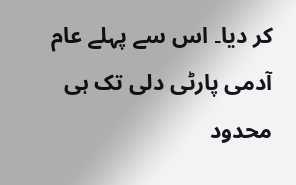کر دیا۔ اس سے پہلے عام آدمی پارٹی دلی تک ہی محدود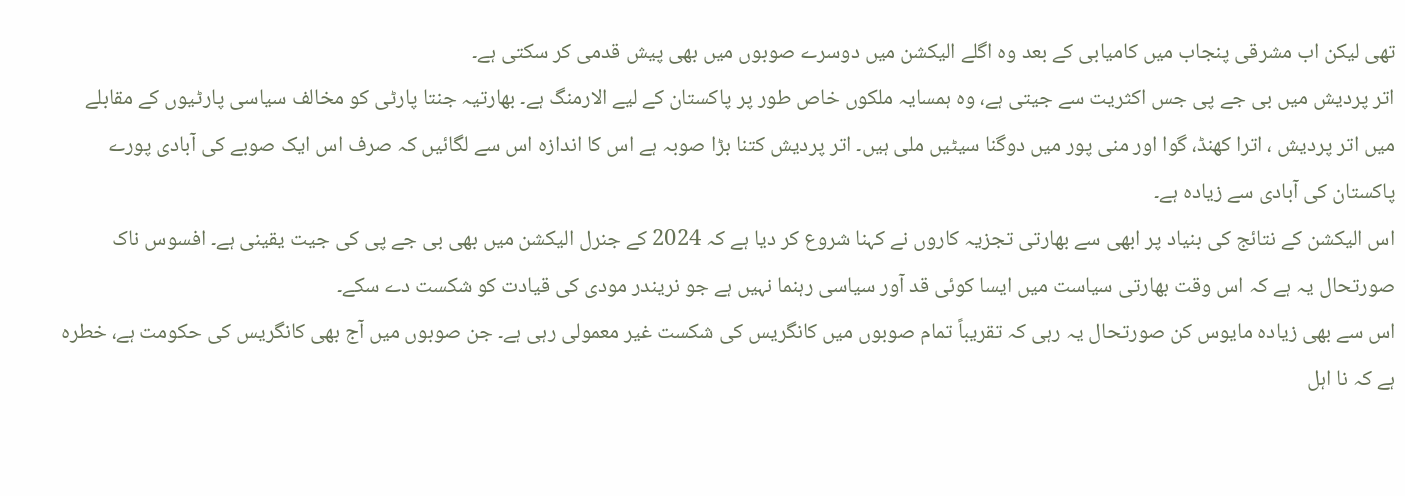تھی لیکن اب مشرقی پنجاب میں کامیابی کے بعد وہ اگلے الیکشن میں دوسرے صوبوں میں بھی پیش قدمی کر سکتی ہے۔
اتر پردیش میں بی جے پی جس اکثریت سے جیتی ہے، وہ ہمسایہ ملکوں خاص طور پر پاکستان کے لیے الارمنگ ہے۔ بھارتیہ جنتا پارٹی کو مخالف سیاسی پارٹیوں کے مقابلے میں اتر پردیش ، اترا کھنڈ، گوا اور منی پور میں دوگنا سیٹیں ملی ہیں۔ اتر پردیش کتنا بڑا صوبہ ہے اس کا اندازہ اس سے لگائیں کہ صرف اس ایک صوبے کی آبادی پورے پاکستان کی آبادی سے زیادہ ہے۔
اس الیکشن کے نتائج کی بنیاد پر ابھی سے بھارتی تجزیہ کاروں نے کہنا شروع کر دیا ہے کہ 2024 کے جنرل الیکشن میں بھی بی جے پی کی جیت یقینی ہے۔ افسوس ناک صورتحال یہ ہے کہ اس وقت بھارتی سیاست میں ایسا کوئی قد آور سیاسی رہنما نہیں ہے جو نریندر مودی کی قیادت کو شکست دے سکے۔
اس سے بھی زیادہ مایوس کن صورتحال یہ رہی کہ تقریباً تمام صوبوں میں کانگریس کی شکست غیر معمولی رہی ہے۔ جن صوبوں میں آج بھی کانگریس کی حکومت ہے، خطرہ ہے کہ نا اہل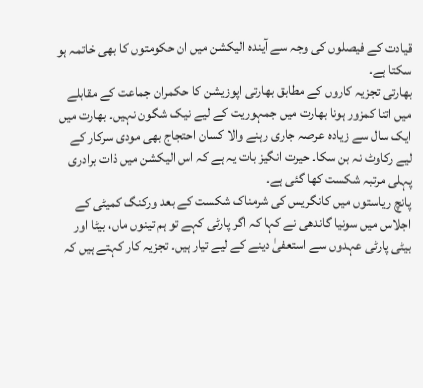قیادت کے فیصلوں کی وجہ سے آیندہ الیکشن میں ان حکومتوں کا بھی خاتمہ ہو سکتا ہے۔
بھارتی تجزیہ کاروں کے مطابق بھارتی اپوزیشن کا حکمران جماعت کے مقابلے میں اتنا کمزور ہونا بھارت میں جمہوریت کے لیے نیک شگون نہیں۔ بھارت میں ایک سال سے زیادہ عرصہ جاری رہنے والا کسان احتجاج بھی مودی سرکار کے لیے رکاوٹ نہ بن سکا۔ حیرت انگیز بات یہ ہے کہ اس الیکشن میں ذات برادری پہلی مرتبہ شکست کھا گئی ہے۔
پانچ ریاستوں میں کانگریس کی شرمناک شکست کے بعد ورکنگ کمیٹی کے اجلاس میں سونیا گاندھی نے کہا کہ اگر پارٹی کہے تو ہم تینوں ماں، بیٹا اور بیٹی پارٹی عہدوں سے استعفیٰ دینے کے لیے تیار ہیں۔ تجزیہ کار کہتے ہیں کہ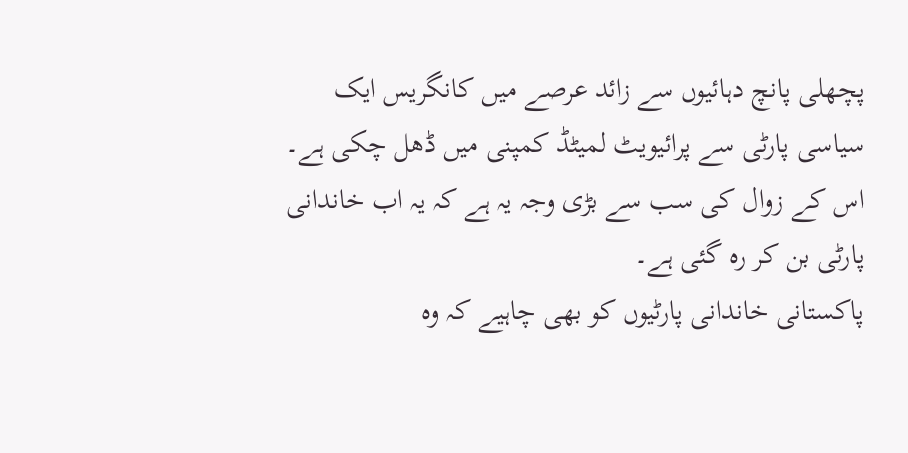پچھلی پانچ دہائیوں سے زائد عرصے میں کانگریس ایک سیاسی پارٹی سے پرائیویٹ لمیٹڈ کمپنی میں ڈھل چکی ہے۔ اس کے زوال کی سب سے بڑی وجہ یہ ہے کہ یہ اب خاندانی پارٹی بن کر رہ گئی ہے۔
پاکستانی خاندانی پارٹیوں کو بھی چاہیے کہ وہ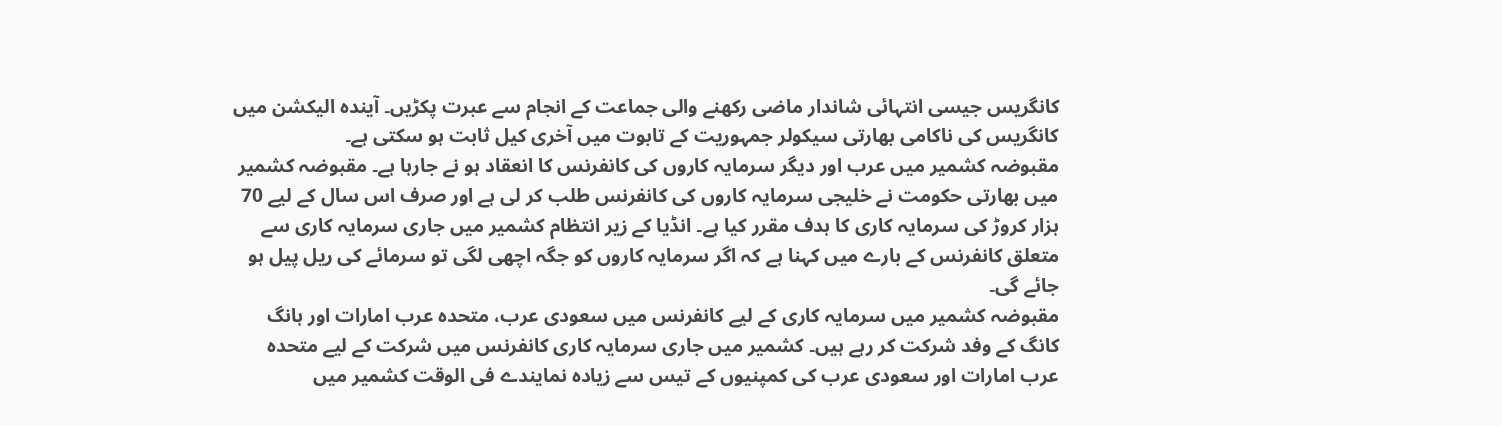کانگریس جیسی انتہائی شاندار ماضی رکھنے والی جماعت کے انجام سے عبرت پکڑیں۔ آیندہ الیکشن میں کانگریس کی ناکامی بھارتی سیکولر جمہوریت کے تابوت میں آخری کیل ثابت ہو سکتی ہے۔
مقبوضہ کشمیر میں عرب اور دیگر سرمایہ کاروں کی کانفرنس کا انعقاد ہو نے جارہا ہے۔ مقبوضہ کشمیر میں بھارتی حکومت نے خلیجی سرمایہ کاروں کی کانفرنس طلب کر لی ہے اور صرف اس سال کے لیے 70 ہزار کروڑ کی سرمایہ کاری کا ہدف مقرر کیا ہے۔ انڈیا کے زیر انتظام کشمیر میں جاری سرمایہ کاری سے متعلق کانفرنس کے بارے میں کہنا ہے کہ اگر سرمایہ کاروں کو جگہ اچھی لگی تو سرمائے کی ریل پیل ہو جائے گی۔
مقبوضہ کشمیر میں سرمایہ کاری کے لیے کانفرنس میں سعودی عرب، متحدہ عرب امارات اور ہانگ کانگ کے وفد شرکت کر رہے ہیں۔ کشمیر میں جاری سرمایہ کاری کانفرنس میں شرکت کے لیے متحدہ عرب امارات اور سعودی عرب کی کمپنیوں کے تیس سے زیادہ نمایندے فی الوقت کشمیر میں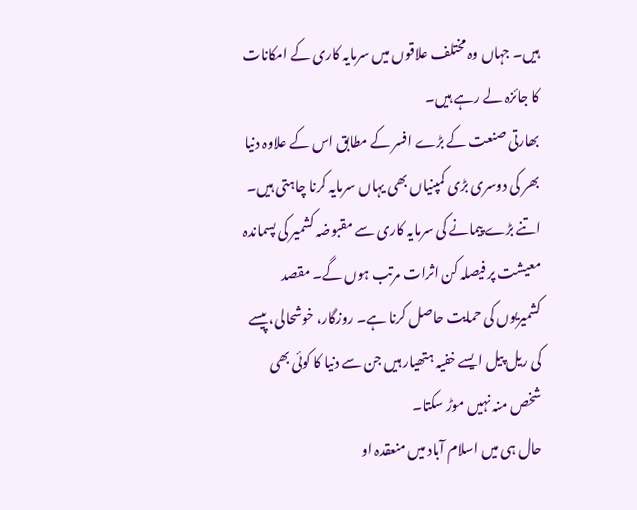ہیں۔ جہاں وہ مختلف علاقوں میں سرمایہ کاری کے امکانات کا جائزہ لے رہے ہیں۔
بھارتی صنعت کے بڑے افسر کے مطابق اس کے علاوہ دنیا بھر کی دوسری بڑی کمپنیاں بھی یہاں سرمایہ کرنا چاہتی ہیں۔ اتنے بڑے پیمانے کی سرمایہ کاری سے مقبوضہ کشمیر کی پسماندہ معیشت پر فیصلہ کن اثرات مرتب ہوں گے۔ مقصد کشمیریوں کی حمایت حاصل کرنا ہے۔ روزگار، خوشحالی، پیسے کی ریل پیل ایسے خفیہ ہتھیار ہیں جن سے دنیا کا کوئی بھی شخص منہ نہیں موڑ سکتا۔
حال ہی میں اسلام آباد میں منعقدہ او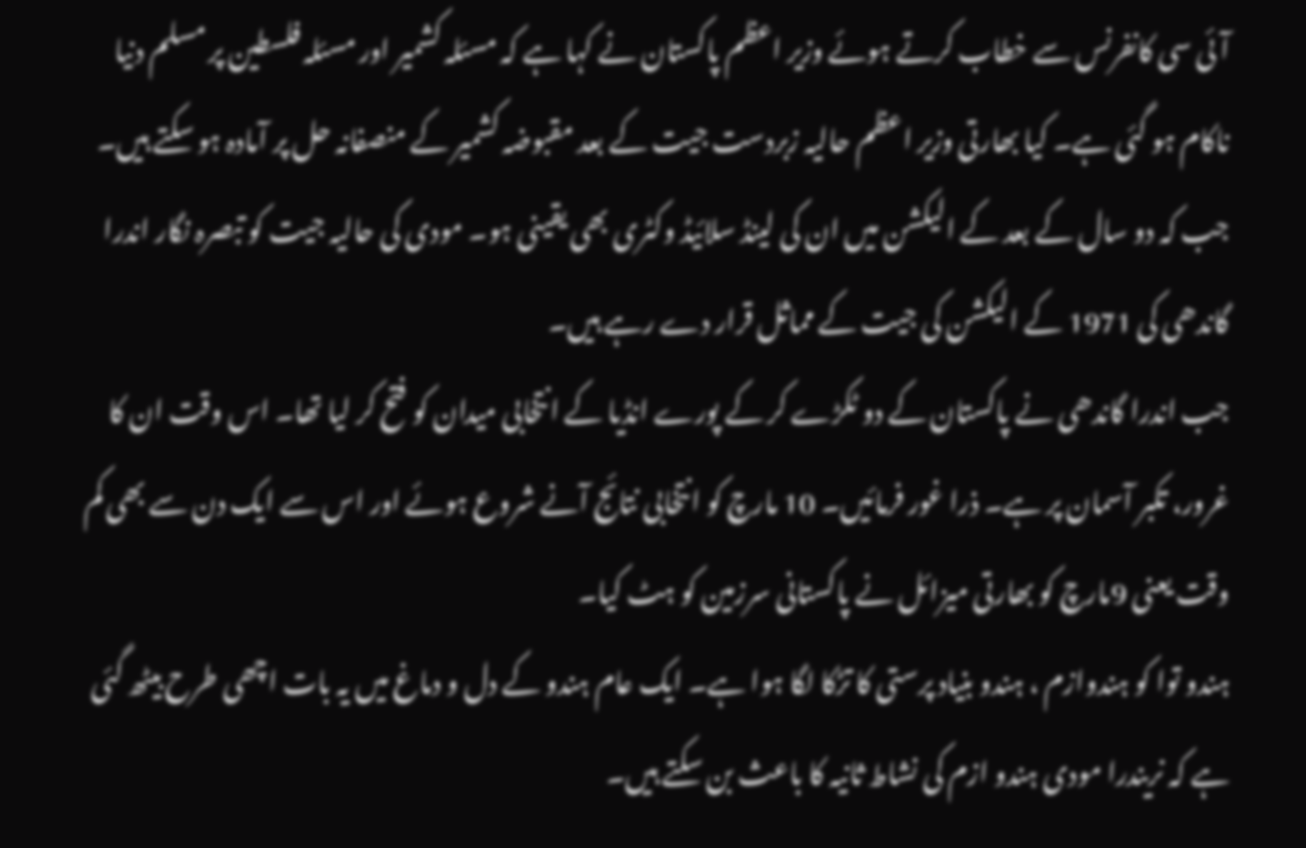آئی سی کانفرنس سے خطاب کرتے ہوئے وزیر اعظم پاکستان نے کہا ہے کہ مسئلہ کشمیر اور مسئلہ فلسطین پر مسلم دنیا ناکام ہو گئی ہے۔ کیا بھارتی وزیر اعظم حالیہ زبردست جیت کے بعد مقبوضہ کشمیر کے منصفانہ حل پر آمادہ ہو سکتے ہیں۔ جب کہ دو سال کے بعد کے الیکشن میں ان کی لینڈ سلائیڈ وکٹری بھی یقینی ہو۔ مودی کی حالیہ جیت کو تبصرہ نگار اندرا گاندھی کی 1971 کے الیکشن کی جیت کے مماثل قرار دے رہے ہیں۔
جب اندرا گاندھی نے پاکستان کے دو ٹکڑے کر کے پورے انڈیا کے انتخابی میدان کو فتح کر لیا تھا۔ اس وقت ان کا غرور، تکبر آسمان پر ہے۔ ذرا غور فرمائیں۔ 10 مارچ کو انتخابی نتائج آنے شروع ہوئے اور اس سے ایک دن سے بھی کم وقت یعنی 9مارچ کو بھارتی میزائل نے پاکستانی سرزمین کو ہٹ کیا۔
ہندو توا کو ہندوازم ، ہندو بنیاد پرستی کا تڑکا لگا ہوا ہے۔ ایک عام ہندو کے دل و دماغ میں یہ بات اچھی طرح بیٹھ گئی ہے کہ نریندرا مودی ہندو ازم کی نشاط ثانیہ کا باعث بن سکتے ہیں۔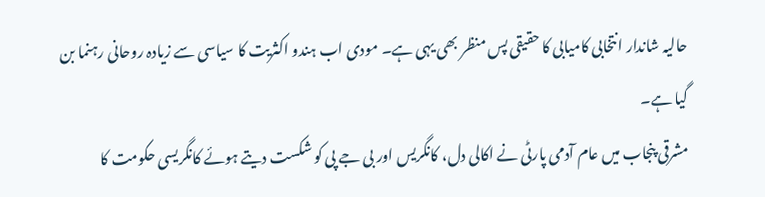حالیہ شاندار انتخابی کامیابی کا حقیقی پس منظر بھی یہی ہے۔ مودی اب ہندو اکثریت کا سیاسی سے زیادہ روحانی رہنما بن گیا ہے۔
مشرقی پنجاب میں عام آدمی پارٹی نے اکالی دل، کانگریس اور بی جے پی کو شکست دیتے ہوئے کانگریسی حکومت کا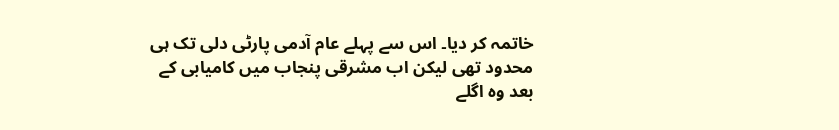خاتمہ کر دیا۔ اس سے پہلے عام آدمی پارٹی دلی تک ہی محدود تھی لیکن اب مشرقی پنجاب میں کامیابی کے بعد وہ اگلے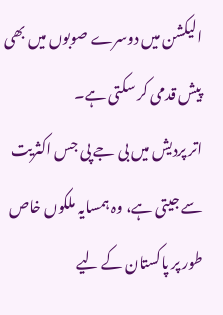الیکشن میں دوسرے صوبوں میں بھی پیش قدمی کر سکتی ہے۔
اتر پردیش میں بی جے پی جس اکثریت سے جیتی ہے، وہ ہمسایہ ملکوں خاص طور پر پاکستان کے لیے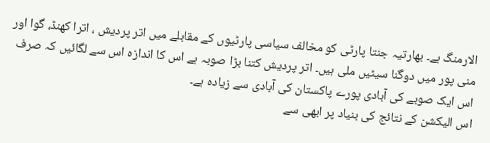الارمنگ ہے۔ بھارتیہ جنتا پارٹی کو مخالف سیاسی پارٹیوں کے مقابلے میں اتر پردیش ، اترا کھنڈ، گوا اور منی پور میں دوگنا سیٹیں ملی ہیں۔ اتر پردیش کتنا بڑا صوبہ ہے اس کا اندازہ اس سے لگائیں کہ صرف اس ایک صوبے کی آبادی پورے پاکستان کی آبادی سے زیادہ ہے۔
اس الیکشن کے نتائج کی بنیاد پر ابھی سے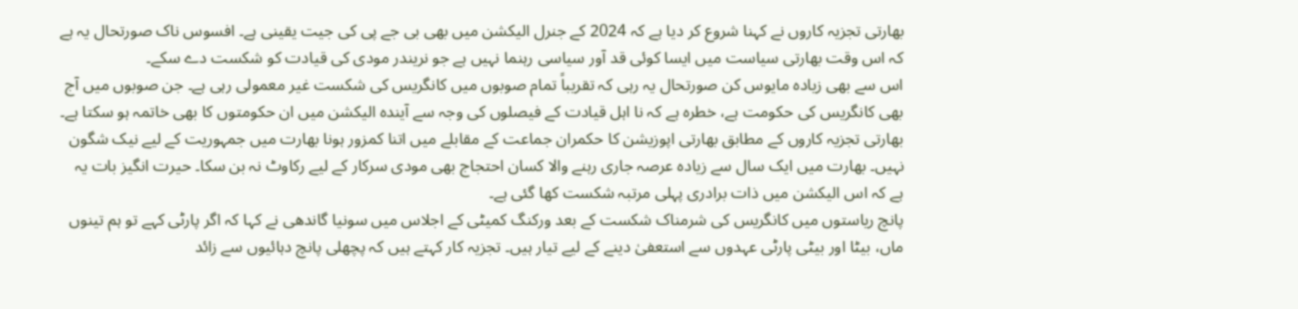بھارتی تجزیہ کاروں نے کہنا شروع کر دیا ہے کہ 2024 کے جنرل الیکشن میں بھی بی جے پی کی جیت یقینی ہے۔ افسوس ناک صورتحال یہ ہے کہ اس وقت بھارتی سیاست میں ایسا کوئی قد آور سیاسی رہنما نہیں ہے جو نریندر مودی کی قیادت کو شکست دے سکے۔
اس سے بھی زیادہ مایوس کن صورتحال یہ رہی کہ تقریباً تمام صوبوں میں کانگریس کی شکست غیر معمولی رہی ہے۔ جن صوبوں میں آج بھی کانگریس کی حکومت ہے، خطرہ ہے کہ نا اہل قیادت کے فیصلوں کی وجہ سے آیندہ الیکشن میں ان حکومتوں کا بھی خاتمہ ہو سکتا ہے۔
بھارتی تجزیہ کاروں کے مطابق بھارتی اپوزیشن کا حکمران جماعت کے مقابلے میں اتنا کمزور ہونا بھارت میں جمہوریت کے لیے نیک شگون نہیں۔ بھارت میں ایک سال سے زیادہ عرصہ جاری رہنے والا کسان احتجاج بھی مودی سرکار کے لیے رکاوٹ نہ بن سکا۔ حیرت انگیز بات یہ ہے کہ اس الیکشن میں ذات برادری پہلی مرتبہ شکست کھا گئی ہے۔
پانچ ریاستوں میں کانگریس کی شرمناک شکست کے بعد ورکنگ کمیٹی کے اجلاس میں سونیا گاندھی نے کہا کہ اگر پارٹی کہے تو ہم تینوں ماں، بیٹا اور بیٹی پارٹی عہدوں سے استعفیٰ دینے کے لیے تیار ہیں۔ تجزیہ کار کہتے ہیں کہ پچھلی پانچ دہائیوں سے زائد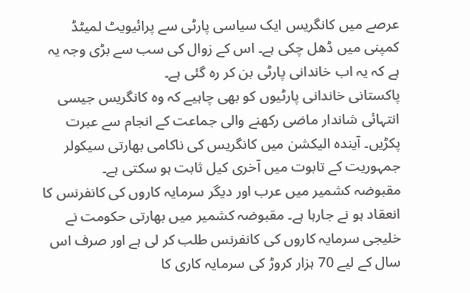عرصے میں کانگریس ایک سیاسی پارٹی سے پرائیویٹ لمیٹڈ کمپنی میں ڈھل چکی ہے۔ اس کے زوال کی سب سے بڑی وجہ یہ ہے کہ یہ اب خاندانی پارٹی بن کر رہ گئی ہے۔
پاکستانی خاندانی پارٹیوں کو بھی چاہیے کہ وہ کانگریس جیسی انتہائی شاندار ماضی رکھنے والی جماعت کے انجام سے عبرت پکڑیں۔ آیندہ الیکشن میں کانگریس کی ناکامی بھارتی سیکولر جمہوریت کے تابوت میں آخری کیل ثابت ہو سکتی ہے۔
مقبوضہ کشمیر میں عرب اور دیگر سرمایہ کاروں کی کانفرنس کا انعقاد ہو نے جارہا ہے۔ مقبوضہ کشمیر میں بھارتی حکومت نے خلیجی سرمایہ کاروں کی کانفرنس طلب کر لی ہے اور صرف اس سال کے لیے 70 ہزار کروڑ کی سرمایہ کاری کا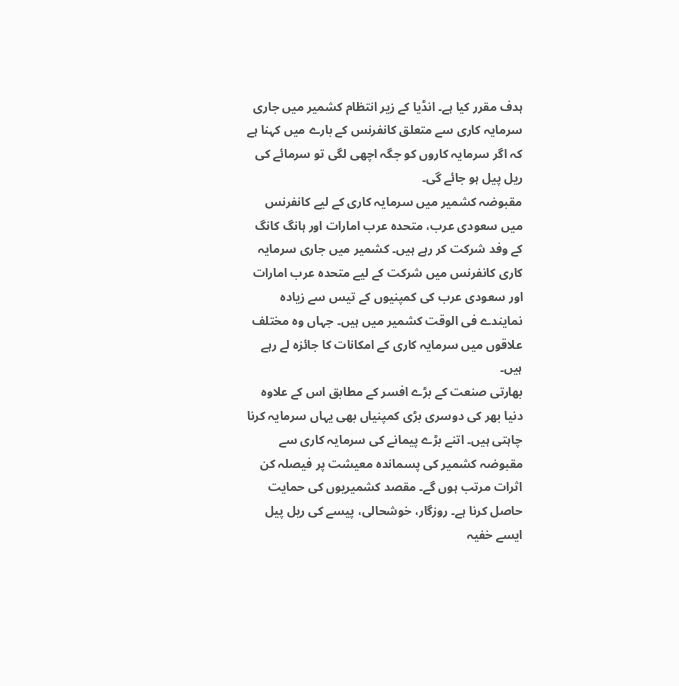ہدف مقرر کیا ہے۔ انڈیا کے زیر انتظام کشمیر میں جاری سرمایہ کاری سے متعلق کانفرنس کے بارے میں کہنا ہے کہ اگر سرمایہ کاروں کو جگہ اچھی لگی تو سرمائے کی ریل پیل ہو جائے گی۔
مقبوضہ کشمیر میں سرمایہ کاری کے لیے کانفرنس میں سعودی عرب، متحدہ عرب امارات اور ہانگ کانگ کے وفد شرکت کر رہے ہیں۔ کشمیر میں جاری سرمایہ کاری کانفرنس میں شرکت کے لیے متحدہ عرب امارات اور سعودی عرب کی کمپنیوں کے تیس سے زیادہ نمایندے فی الوقت کشمیر میں ہیں۔ جہاں وہ مختلف علاقوں میں سرمایہ کاری کے امکانات کا جائزہ لے رہے ہیں۔
بھارتی صنعت کے بڑے افسر کے مطابق اس کے علاوہ دنیا بھر کی دوسری بڑی کمپنیاں بھی یہاں سرمایہ کرنا چاہتی ہیں۔ اتنے بڑے پیمانے کی سرمایہ کاری سے مقبوضہ کشمیر کی پسماندہ معیشت پر فیصلہ کن اثرات مرتب ہوں گے۔ مقصد کشمیریوں کی حمایت حاصل کرنا ہے۔ روزگار، خوشحالی، پیسے کی ریل پیل ایسے خفیہ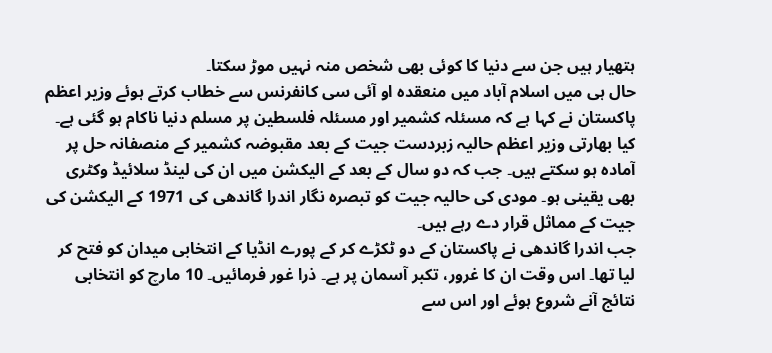ہتھیار ہیں جن سے دنیا کا کوئی بھی شخص منہ نہیں موڑ سکتا۔
حال ہی میں اسلام آباد میں منعقدہ او آئی سی کانفرنس سے خطاب کرتے ہوئے وزیر اعظم پاکستان نے کہا ہے کہ مسئلہ کشمیر اور مسئلہ فلسطین پر مسلم دنیا ناکام ہو گئی ہے۔ کیا بھارتی وزیر اعظم حالیہ زبردست جیت کے بعد مقبوضہ کشمیر کے منصفانہ حل پر آمادہ ہو سکتے ہیں۔ جب کہ دو سال کے بعد کے الیکشن میں ان کی لینڈ سلائیڈ وکٹری بھی یقینی ہو۔ مودی کی حالیہ جیت کو تبصرہ نگار اندرا گاندھی کی 1971 کے الیکشن کی جیت کے مماثل قرار دے رہے ہیں۔
جب اندرا گاندھی نے پاکستان کے دو ٹکڑے کر کے پورے انڈیا کے انتخابی میدان کو فتح کر لیا تھا۔ اس وقت ان کا غرور، تکبر آسمان پر ہے۔ ذرا غور فرمائیں۔ 10 مارچ کو انتخابی نتائج آنے شروع ہوئے اور اس سے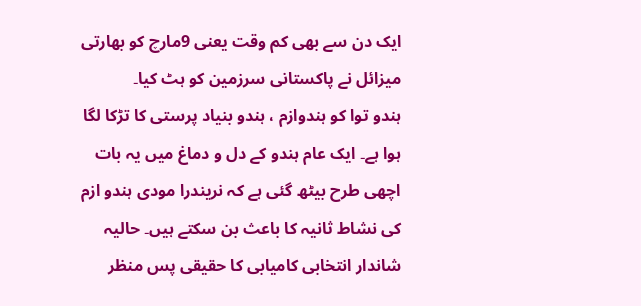ایک دن سے بھی کم وقت یعنی 9مارچ کو بھارتی میزائل نے پاکستانی سرزمین کو ہٹ کیا۔
ہندو توا کو ہندوازم ، ہندو بنیاد پرستی کا تڑکا لگا ہوا ہے۔ ایک عام ہندو کے دل و دماغ میں یہ بات اچھی طرح بیٹھ گئی ہے کہ نریندرا مودی ہندو ازم کی نشاط ثانیہ کا باعث بن سکتے ہیں۔ حالیہ شاندار انتخابی کامیابی کا حقیقی پس منظر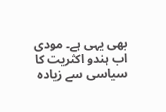بھی یہی ہے۔ مودی اب ہندو اکثریت کا سیاسی سے زیادہ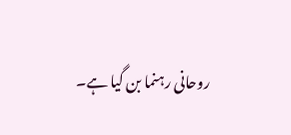روحانی رہنما بن گیا ہے۔